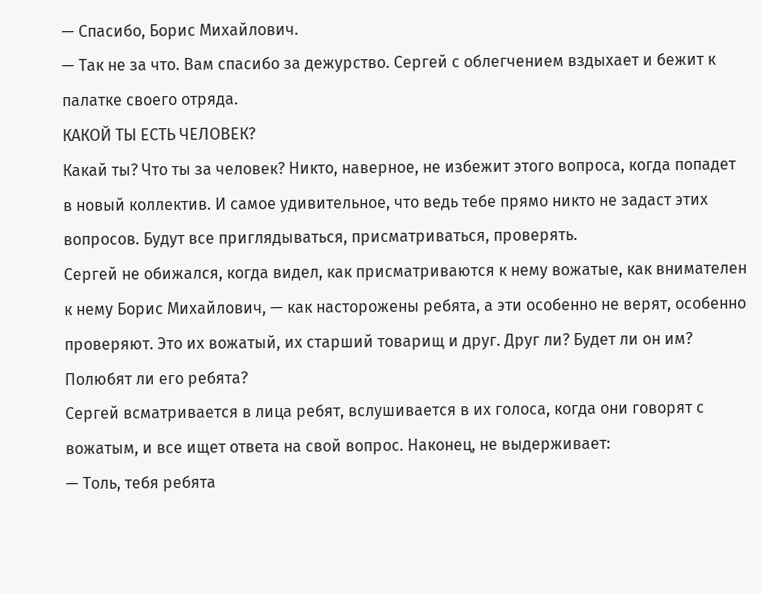— Спасибо, Борис Михайлович.
— Так не за что. Вам спасибо за дежурство. Сергей с облегчением вздыхает и бежит к палатке своего отряда.
КАКОЙ ТЫ ЕСТЬ ЧЕЛОВЕК?
Какай ты? Что ты за человек? Никто, наверное, не избежит этого вопроса, когда попадет в новый коллектив. И самое удивительное, что ведь тебе прямо никто не задаст этих вопросов. Будут все приглядываться, присматриваться, проверять.
Сергей не обижался, когда видел, как присматриваются к нему вожатые, как внимателен к нему Борис Михайлович, — как насторожены ребята, а эти особенно не верят, особенно проверяют. Это их вожатый, их старший товарищ и друг. Друг ли? Будет ли он им? Полюбят ли его ребята?
Сергей всматривается в лица ребят, вслушивается в их голоса, когда они говорят с вожатым, и все ищет ответа на свой вопрос. Наконец, не выдерживает:
— Толь, тебя ребята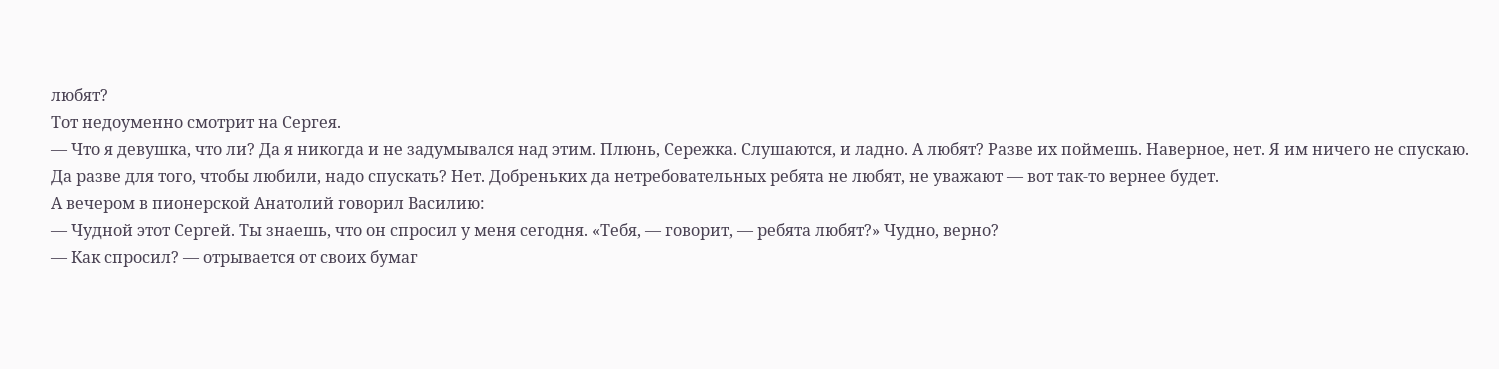любят?
Тот недоуменно смотрит на Сергея.
— Что я девушка, что ли? Да я никогда и не задумывался над этим. Плюнь, Сережка. Слушаются, и ладно. А любят? Разве их поймешь. Наверное, нет. Я им ничего не спускаю.
Да разве для того, чтобы любили, надо спускать? Нет. Добреньких да нетребовательных ребята не любят, не уважают — вот так-то вернее будет.
А вечером в пионерской Анатолий говорил Василию:
— Чудной этот Сергей. Ты знаешь, что он спросил у меня сегодня. «Тебя, — говорит, — ребята любят?» Чудно, верно?
— Как спросил? — отрывается от своих бумаг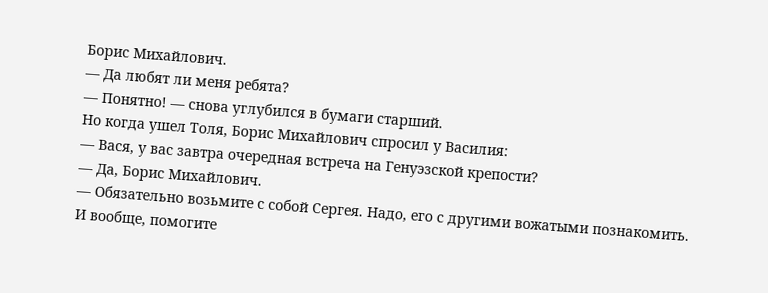Борис Михайлович.
— Да любят ли меня ребята?
— Понятно! — снова углубился в бумаги старший.
Но когда ушел Толя, Борис Михайлович спросил у Василия:
— Вася, у вас завтра очередная встреча на Генуэзской крепости?
— Да, Борис Михайлович.
— Обязательно возьмите с собой Сергея. Надо, его с другими вожатыми познакомить. И вообще, помогите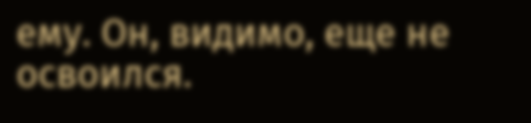ему. Он, видимо, еще не освоился.